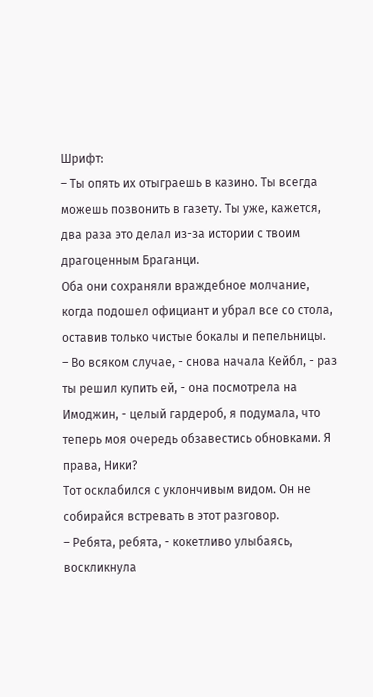Шрифт:
– Ты опять их отыграешь в казино. Ты всегда можешь позвонить в газету. Ты уже, кажется, два раза это делал из-за истории с твоим драгоценным Браганци.
Оба они сохраняли враждебное молчание, когда подошел официант и убрал все со стола, оставив только чистые бокалы и пепельницы.
– Во всяком случае, - снова начала Кейбл, - раз ты решил купить ей, - она посмотрела на Имоджин, - целый гардероб, я подумала, что теперь моя очередь обзавестись обновками. Я права, Ники?
Тот осклабился с уклончивым видом. Он не собирайся встревать в этот разговор.
– Ребята, ребята, - кокетливо улыбаясь, воскликнула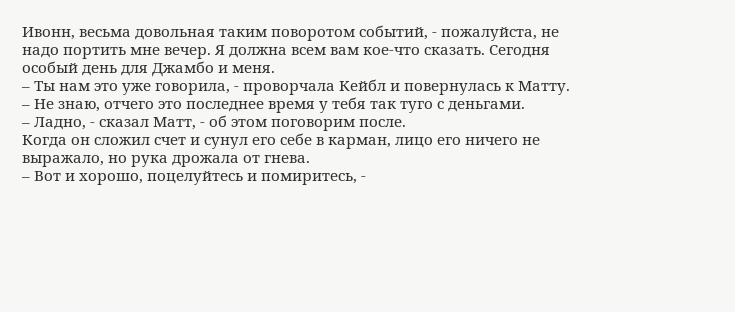Ивонн, весьма довольная таким поворотом событий, - пожалуйста, не надо портить мне вечер. Я должна всем вам кое-что сказать. Сегодня особый день для Джамбо и меня.
– Ты нам это уже говорила, - проворчала Кейбл и повернулась к Матту.
– Не знаю, отчего это последнее время у тебя так туго с деньгами.
– Ладно, - сказал Матт, - об этом поговорим после.
Когда он сложил счет и сунул его себе в карман, лицо его ничего не выражало, но рука дрожала от гнева.
– Вот и хорошо, поцелуйтесь и помиритесь, -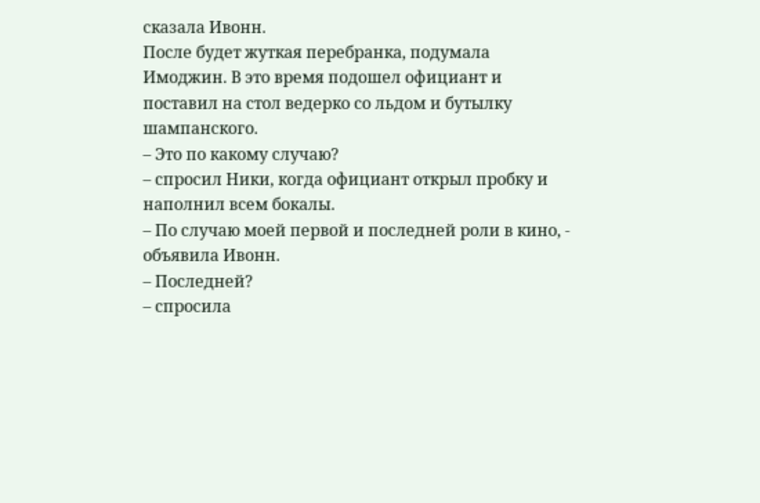сказала Ивонн.
После будет жуткая перебранка, подумала Имоджин. В это время подошел официант и поставил на стол ведерко со льдом и бутылку шампанского.
– Это по какому случаю?
– спросил Ники, когда официант открыл пробку и наполнил всем бокалы.
– По случаю моей первой и последней роли в кино, - объявила Ивонн.
– Последней?
– спросила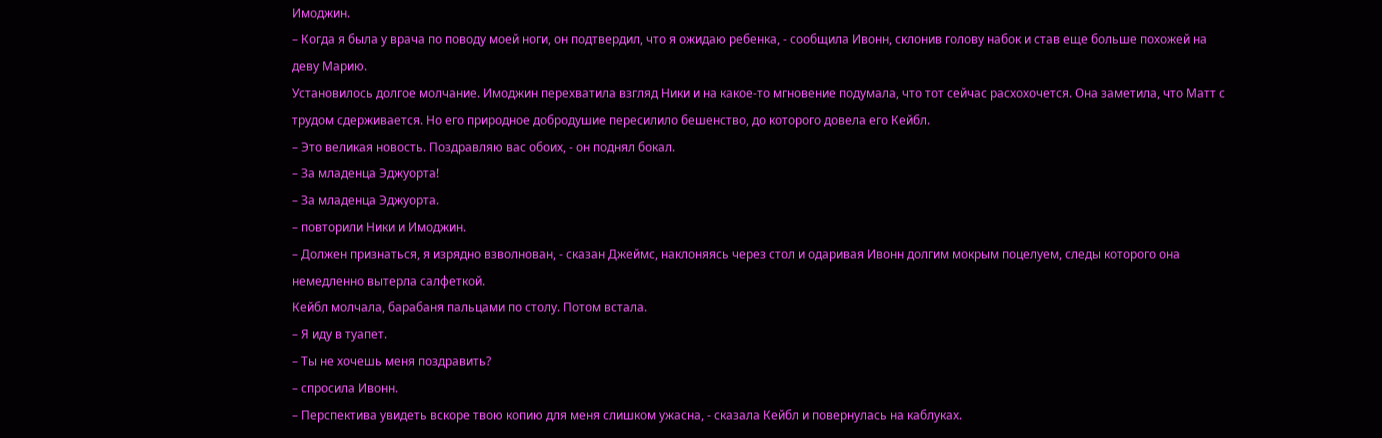Имоджин.
– Когда я была у врача по поводу моей ноги, он подтвердил, что я ожидаю ребенка, - сообщила Ивонн, склонив голову набок и став еще больше похожей на деву Марию.
Установилось долгое молчание. Имоджин перехватила взгляд Ники и на какое-то мгновение подумала, что тот сейчас расхохочется. Она заметила, что Матт с трудом сдерживается. Но его природное добродушие пересилило бешенство, до которого довела его Кейбл.
– Это великая новость. Поздравляю вас обоих, - он поднял бокал.
– За младенца Эджуорта!
– За младенца Эджуорта.
– повторили Ники и Имоджин.
– Должен признаться, я изрядно взволнован, - сказан Джеймс, наклоняясь через стол и одаривая Ивонн долгим мокрым поцелуем, следы которого она немедленно вытерла салфеткой.
Кейбл молчала, барабаня пальцами по столу. Потом встала.
– Я иду в туапет.
– Ты не хочешь меня поздравить?
– спросила Ивонн.
– Перспектива увидеть вскоре твою копию для меня слишком ужасна, - сказала Кейбл и повернулась на каблуках.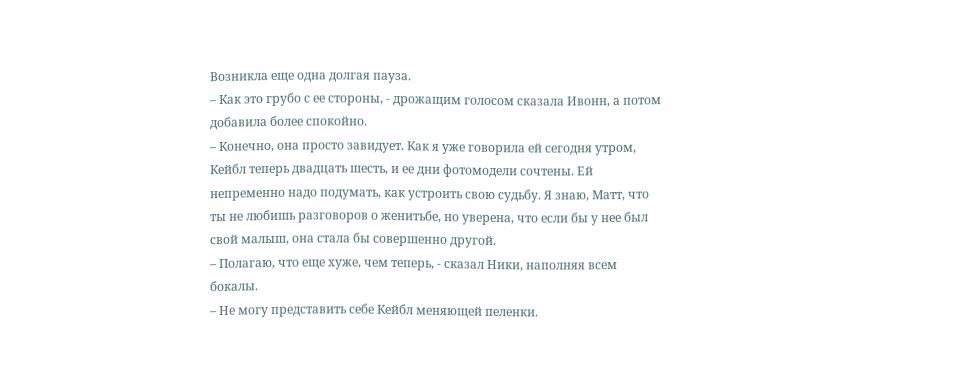Возникла еще одна долгая пауза.
– Как это грубо с ее стороны, - дрожащим голосом сказала Ивонн, а потом добавила более спокойно.
– Конечно, она просто завидует. Как я уже говорила ей сегодня утром, Кейбл теперь двадцать шесть, и ее дни фотомодели сочтены. Ей непременно надо подумать, как устроить свою судьбу. Я знаю, Матт, что ты не любишь разговоров о женитьбе, но уверена, что если бы у нее был свой малыш, она стала бы совершенно другой.
– Полагаю, что еще хуже, чем теперь, - сказал Ники, наполняя всем бокалы.
– Не могу представить себе Кейбл меняющей пеленки.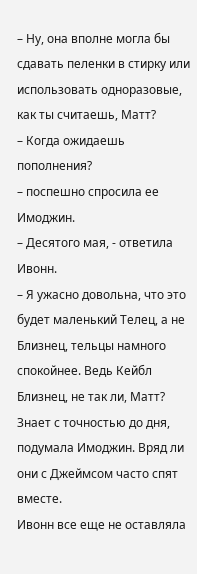– Ну, она вполне могла бы сдавать пеленки в стирку или использовать одноразовые, как ты считаешь, Матт?
– Когда ожидаешь пополнения?
– поспешно спросила ее Имоджин.
– Десятого мая, - ответила Ивонн.
– Я ужасно довольна, что это будет маленький Телец, а не Близнец, тельцы намного спокойнее. Ведь Кейбл Близнец, не так ли, Матт?
Знает с точностью до дня, подумала Имоджин. Вряд ли они с Джеймсом часто спят вместе.
Ивонн все еще не оставляла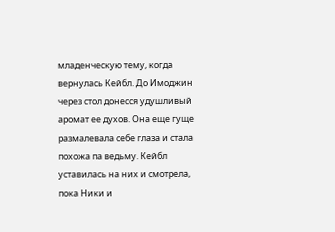младенческую тему, когда вернулась Кейбл. До Имоджин через стол донесся удушливый аромат ее духов. Она еще гуще размалевала себе глаза и стала похожа па ведьму. Кейбл уставилась на них и смотрела, пока Ники и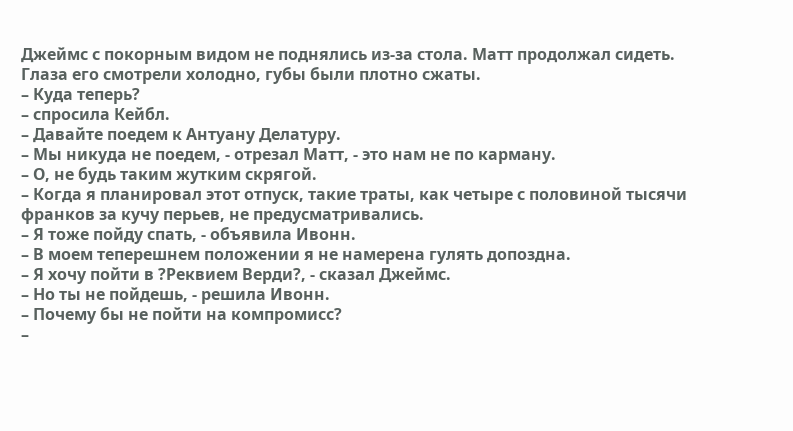Джеймс с покорным видом не поднялись из-за стола. Матт продолжал сидеть. Глаза его смотрели холодно, губы были плотно сжаты.
– Куда теперь?
– спросила Кейбл.
– Давайте поедем к Антуану Делатуру.
– Мы никуда не поедем, - отрезал Матт, - это нам не по карману.
– О, не будь таким жутким скрягой.
– Когда я планировал этот отпуск, такие траты, как четыре с половиной тысячи франков за кучу перьев, не предусматривались.
– Я тоже пойду спать, - объявила Ивонн.
– В моем теперешнем положении я не намерена гулять допоздна.
– Я хочу пойти в ?Реквием Верди?, - сказал Джеймс.
– Но ты не пойдешь, - решила Ивонн.
– Почему бы не пойти на компромисс?
–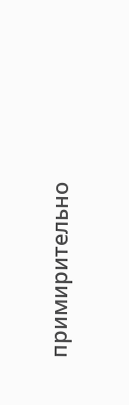примирительно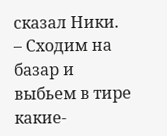сказал Ники.
– Сходим на базар и выбьем в тире какие-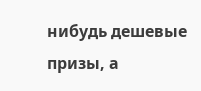нибудь дешевые призы, а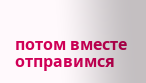потом вместе отправимся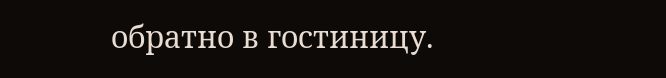обратно в гостиницу.